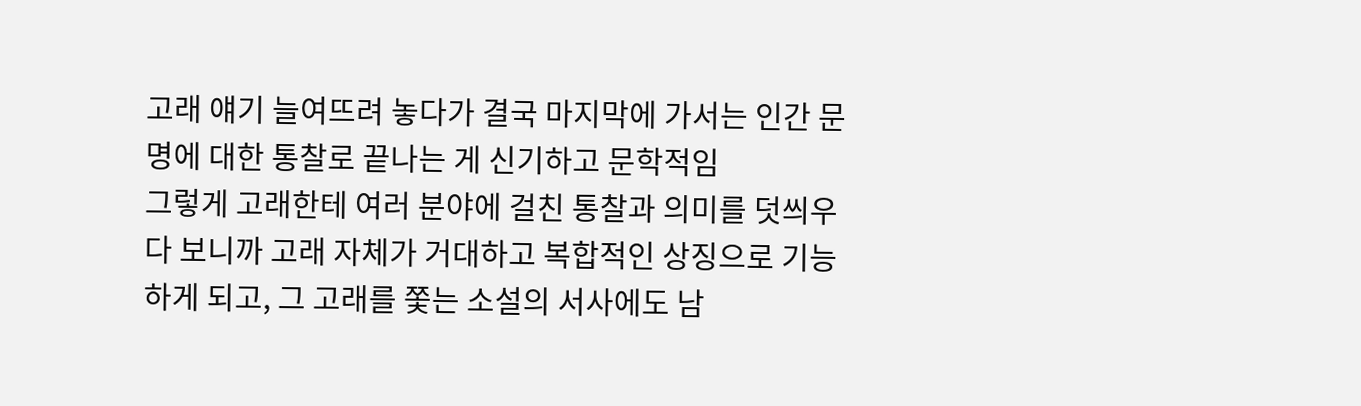고래 얘기 늘여뜨려 놓다가 결국 마지막에 가서는 인간 문명에 대한 통찰로 끝나는 게 신기하고 문학적임
그렇게 고래한테 여러 분야에 걸친 통찰과 의미를 덧씌우다 보니까 고래 자체가 거대하고 복합적인 상징으로 기능하게 되고, 그 고래를 쫓는 소설의 서사에도 남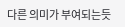다른 의미가 부여되는듯